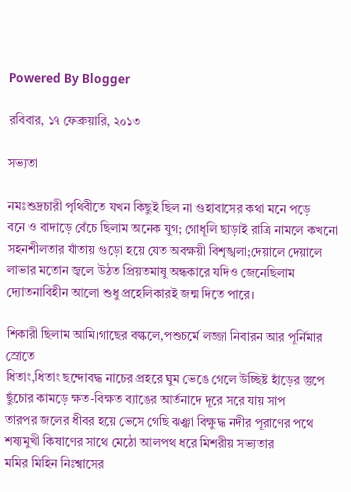Powered By Blogger

রবিবার, ১৭ ফেব্রুয়ারি, ২০১৩

সভ্যতা

নমঃশুদ্রচারী পৃথিবীতে যখন কিছুই ছিল না গুহাবাসের কথা মনে পড়ে
বনে ও বাদাড়ে বেঁচে ছিলাম অনেক যুগ; গোধূলি ছাড়াই রাত্রি নামলে কখনো
সহনশীলতার যাঁতায় গুড়ো হয়ে যেত অবক্ষয়ী বিশৃঙ্খলা;দেয়ালে দেয়ালে
লাভার মতোন জ্বলে উঠত প্রিয়তমাষু অন্ধকারে যদিও জেনেছিলাম
দ্যোতনাবিহীন আলো শুধু প্রহেলিকারই জন্ম দিতে পারে।

শিকারী ছিলাম আমি।গাছের বল্কলে,পশুচর্মে লজ্জা নিবারন আর পূর্নিমার স্রোতে
ধিতাং,ধিতাং ছন্দোবদ্ধ নাচের প্রহরে ঘুম ভেঙে গেলে উচ্ছিষ্ট হাঁড়ের স্তুপে
ছুঁচোর কামড়ে ক্ষত-বিক্ষত ব্যাঙের আর্তনাদে দূরে সরে যায় সাপ
তারপর জলের ধীবর হয়ে ভেসে গেছি ঝঞ্ঝা বিক্ষুদ্ধ নদীর পূরাণের পথে
শষ্যমুখী কিষাণের সাথে মেঠো আলপথ ধরে মিশরীয় সভ্যতার
মমির মিহিন নিঃশ্বাসের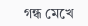গন্ধ মেখে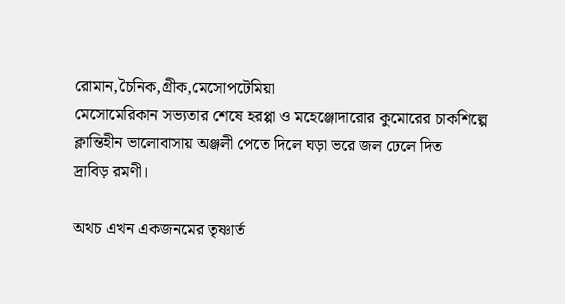রোমান,চৈনিক,গ্রীক,মেসোপটেমিয়া
মেসোমেরিকান সভ্যতার শেষে হরপ্পা ও মহেঞ্জোদারোর কুমোরের চাকশিল্পে
ক্লান্তিহীন ভালোবাসায় অঞ্জলী পেতে দিলে ঘড়া ভরে জল ঢেলে দিত
দ্রাবিড় রমণী।

অথচ এখন একজনমের তৃষ্ণার্ত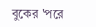বুকের 'পরে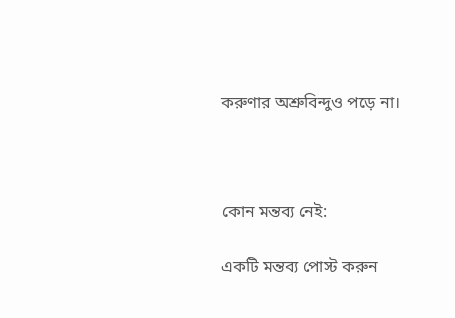করুণার অশ্রুবিন্দুও পড়ে না।



কোন মন্তব্য নেই:

একটি মন্তব্য পোস্ট করুন